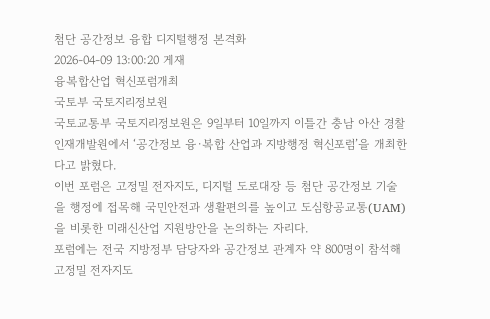첨단 공간정보 융합 디지털행정 본격화
2026-04-09 13:00:20 게재
융복합산업 혁신포럼개최
국토부 국토지리정보원
국토교통부 국토지리정보원은 9일부터 10일까지 이틀간 충남 아산 경찰인재개발원에서 ‘공간정보 융·복합 산업과 지방행정 혁신포럼’을 개최한다고 밝혔다.
이번 포럼은 고정밀 전자지도, 디지털 도로대장 등 첨단 공간정보 기술을 행정에 접목해 국민안전과 생활편의를 높이고 도심항공교통(UAM)을 비롯한 미래신산업 지원방안을 논의하는 자리다.
포럼에는 전국 지방정부 담당자와 공간정보 관계자 약 800명이 참석해 고정밀 전자지도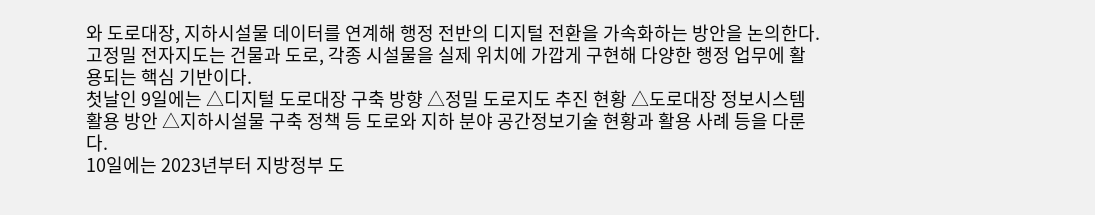와 도로대장, 지하시설물 데이터를 연계해 행정 전반의 디지털 전환을 가속화하는 방안을 논의한다. 고정밀 전자지도는 건물과 도로, 각종 시설물을 실제 위치에 가깝게 구현해 다양한 행정 업무에 활용되는 핵심 기반이다.
첫날인 9일에는 △디지털 도로대장 구축 방향 △정밀 도로지도 추진 현황 △도로대장 정보시스템 활용 방안 △지하시설물 구축 정책 등 도로와 지하 분야 공간정보기술 현황과 활용 사례 등을 다룬다.
10일에는 2023년부터 지방정부 도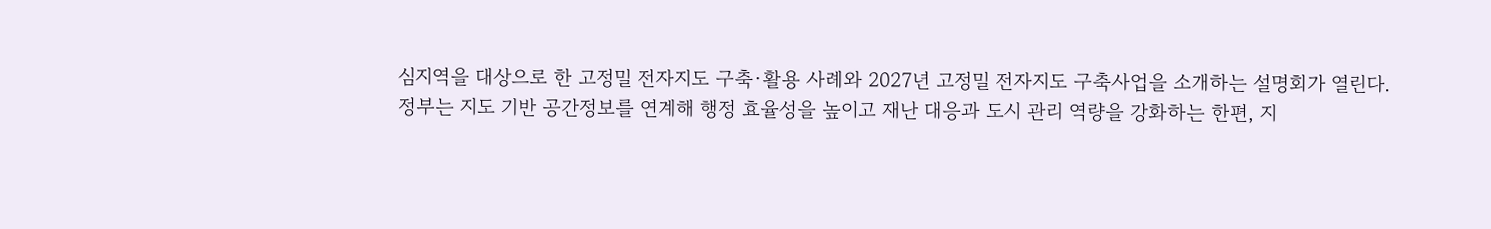심지역을 대상으로 한 고정밀 전자지도 구축·활용 사례와 2027년 고정밀 전자지도 구축사업을 소개하는 설명회가 열린다.
정부는 지도 기반 공간정보를 연계해 행정 효율성을 높이고 재난 대응과 도시 관리 역량을 강화하는 한편, 지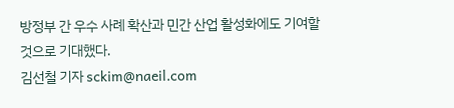방정부 간 우수 사례 확산과 민간 산업 활성화에도 기여할 것으로 기대했다.
김선철 기자 sckim@naeil.com